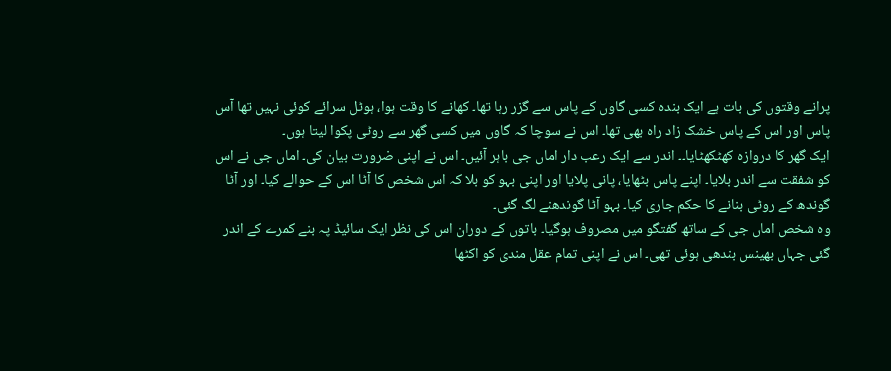پرانے وقتوں کی بات ہے ایک بندہ کسی گاوں کے پاس سے گزر رہا تھا۔ کھانے کا وقت ہوا، ہوٹل سرائے کوئی نہیں تھا آس پاس اور اس کے پاس خشک زاد راہ بھی تھا۔ اس نے سوچا کہ گاوں میں کسی گھر سے روٹی پکوا لیتا ہوں۔
ایک گھر کا دروازہ کھٹکھٹایا۔۔ اندر سے ایک رعب دار اماں جی باہر آئیں۔ اس نے اپنی ضرورت بیان کی۔ اماں جی نے اس کو شفقت سے اندر بلایا۔ اپنے پاس بٹھایا، پانی پلایا اور اپنی بہو کو بلا کہ اس شخص کا آٹا اس کے حوالے کیا۔ اور آٹا گوندھ کے روٹی بنانے کا حکم جاری کیا۔ بہو آٹا گوندھنے لگ گئی۔
وہ شخص اماں جی کے ساتھ گفتگو میں مصروف ہوگیا۔ باتوں کے دوران اس کی نظر ایک سائیڈ پہ بنے کمرے کے اندر گئی جہاں بھینس بندھی ہوئی تھی۔ اس نے اپنی تمام عقل مندی کو اکٹھا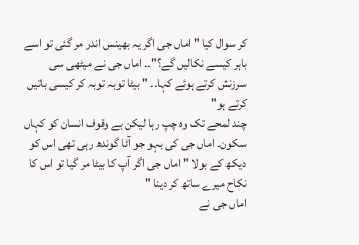کر سوال کیا " اماں جی اگر یہ بھینس اندر مر گئی تو اسے باہر کیسے نکالیں گے؟"۔۔ اماں جی نے میٹھی سی سرزنش کرتے ہوئے کہا۔۔ " بیٹا توبہ توبہ کر کیسی باتیں کرتے ہو"
چند لمحے تک وہ چپ رہا لیکن بے وقوف انسان کو کہاں سکون۔ اماں جی کی بہو جو آٹا گوندھ رہی تھی اس کو دیکھ کے بولا " اماں جی اگر آپ کا بیٹا مر گیا تو اس کا نکاح میرے ساتھ کر دینا "
اماں جی نے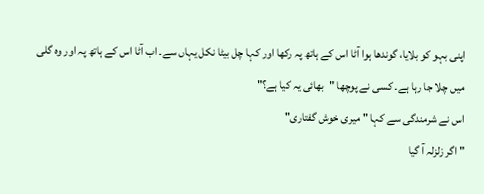اپنی بہو کو بلایا، گوندھا ہوا آٹا اس کے ہاتھ پہ رکھا اور کہا چل بیٹا نکل یہاں سے۔ اب آٹا اس کے ہاتھ پہ اور وہ گلی میں چلا جا رہا ہے۔ کسی نے پوچھا "بھائی یہ کیا ہے؟"
اس نے شرمندگی سے کہا " میری خوش گفتاری"
" اگر زلزلہ آ گیا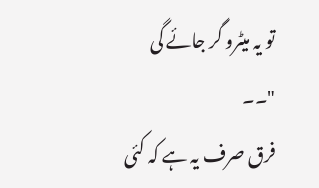تو یہ میٹرو گر جائے گی "۔۔
فرق صرف یہ ہے کہ کئی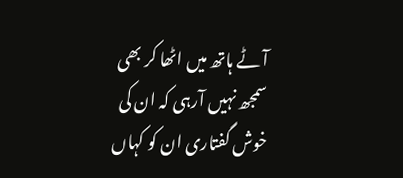آٹے ہاتھ میں اٹھا کر بھی سمجھ نہیں آرہی کہ ان کی خوش گفتاری ان کو کہاں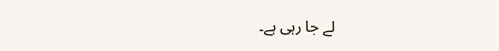لے جا رہی ہے۔